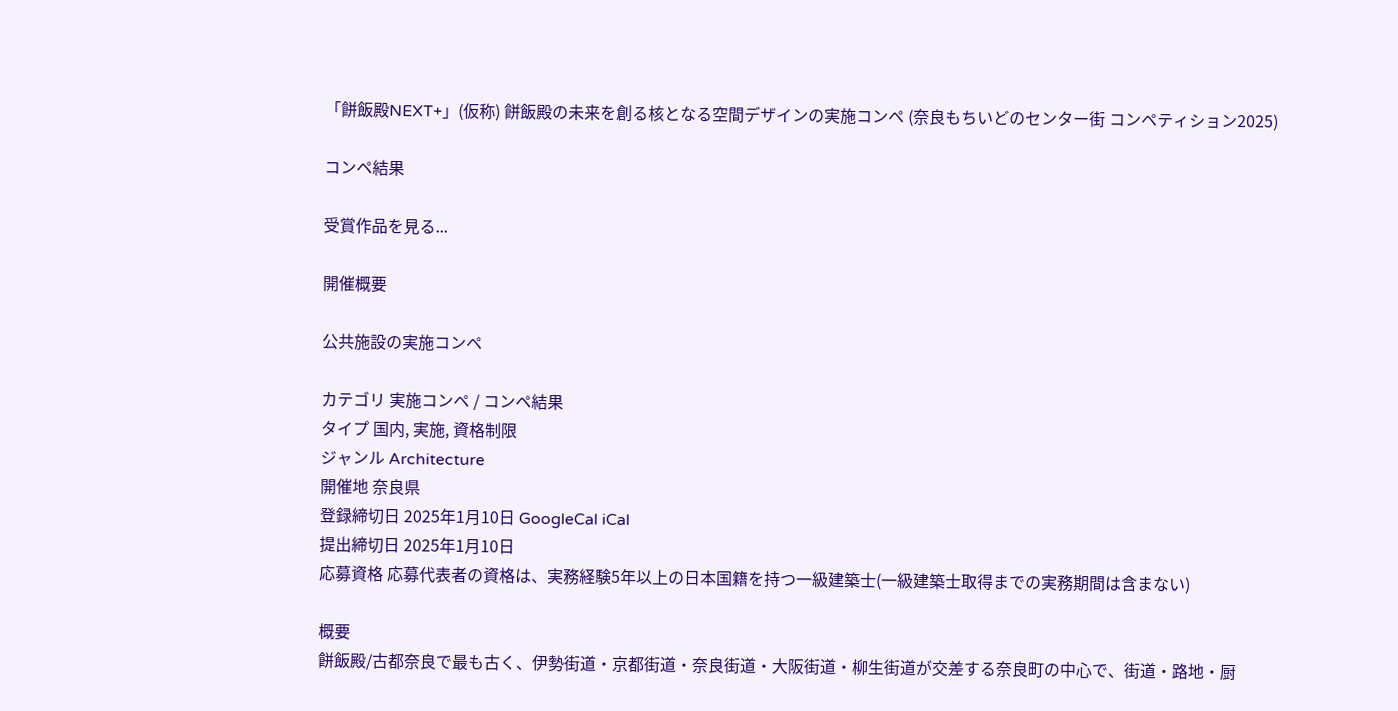「餅飯殿NEXT+」(仮称) 餅飯殿の未来を創る核となる空間デザインの実施コンペ (奈良もちいどのセンター街 コンペティション2025)

コンペ結果

受賞作品を見る...

開催概要

公共施設の実施コンペ

カテゴリ 実施コンペ / コンペ結果
タイプ 国内, 実施, 資格制限
ジャンル Architecture
開催地 奈良県
登録締切日 2025年1月10日 GoogleCal iCal
提出締切日 2025年1月10日
応募資格 応募代表者の資格は、実務経験5年以上の日本国籍を持つ一級建築士(一級建築士取得までの実務期間は含まない)

概要
餅飯殿/古都奈良で最も古く、伊勢街道・京都街道・奈良街道・大阪街道・柳生街道が交差する奈良町の中心で、街道・路地・厨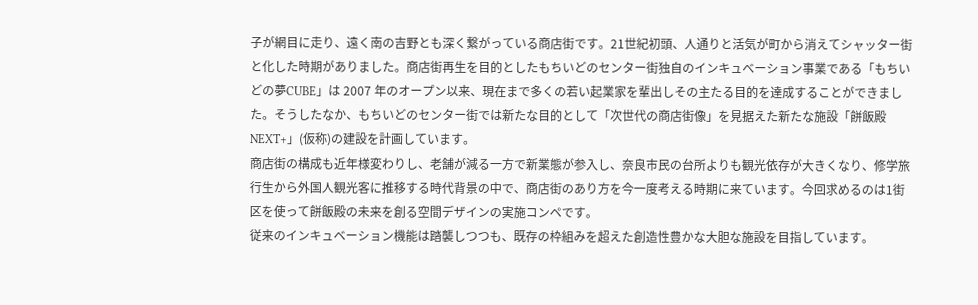子が網目に走り、遠く南の吉野とも深く繋がっている商店街です。21世紀初頭、人通りと活気が町から消えてシャッター街と化した時期がありました。商店街再生を目的としたもちいどのセンター街独自のインキュべーション事業である「もちいどの夢CUBE」は 2007 年のオープン以来、現在まで多くの若い起業家を輩出しその主たる目的を達成することができました。そうしたなか、もちいどのセンター街では新たな目的として「次世代の商店街像」を見据えた新たな施設「餅飯殿NEXT+」(仮称)の建設を計画しています。
商店街の構成も近年様変わりし、老舗が減る一方で新業態が参入し、奈良市民の台所よりも観光依存が大きくなり、修学旅行生から外国人観光客に推移する時代背景の中で、商店街のあり方を今一度考える時期に来ています。今回求めるのは1街区を使って餅飯殿の未来を創る空間デザインの実施コンペです。
従来のインキュベーション機能は踏襲しつつも、既存の枠組みを超えた創造性豊かな大胆な施設を目指しています。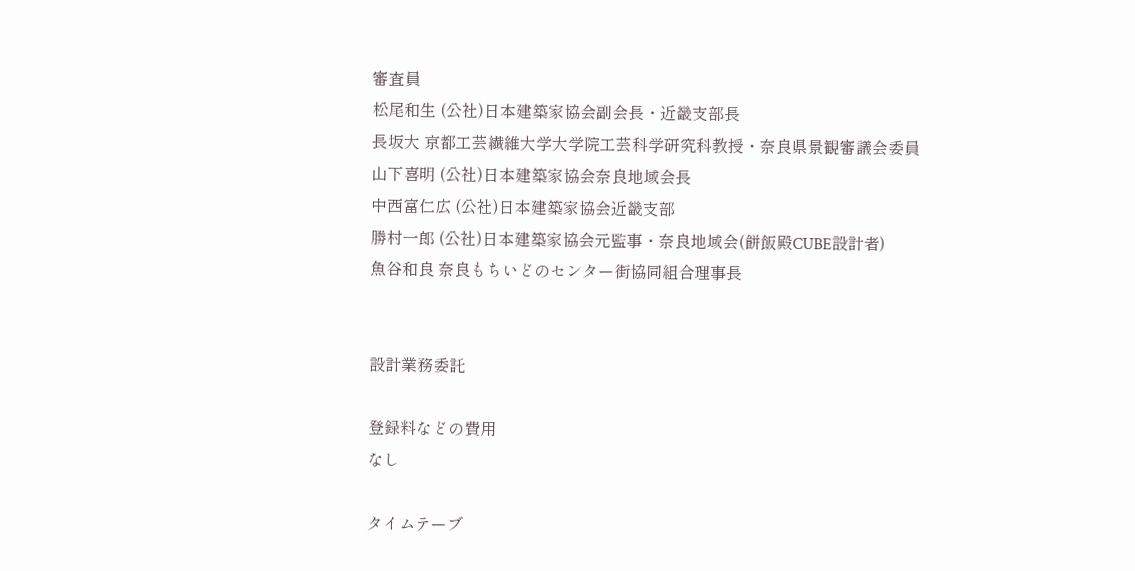審査員
松尾和生 (公社)日本建築家協会副会長・近畿支部長
長坂大 京都工芸繊維大学大学院工芸科学研究科教授・奈良県景観審議会委員
山下喜明 (公社)日本建築家協会奈良地域会長
中西富仁広 (公社)日本建築家協会近畿支部
勝村一郎 (公社)日本建築家協会元監事・奈良地域会(餅飯殿CUBE設計者)
魚谷和良 奈良もちいどのセンター街協同組合理事長


設計業務委託

登録料などの費用
なし

タイムテーブ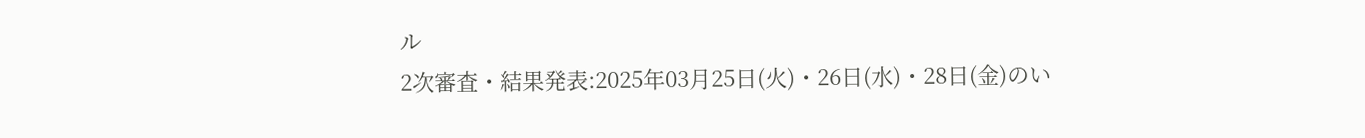ル
2次審査・結果発表:2025年03月25日(火)・26日(水)・28日(金)のい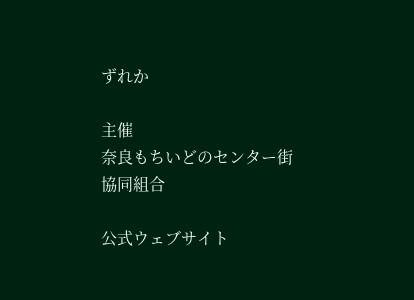ずれか

主催
奈良もちいどのセンター街協同組合

公式ウェブサイト